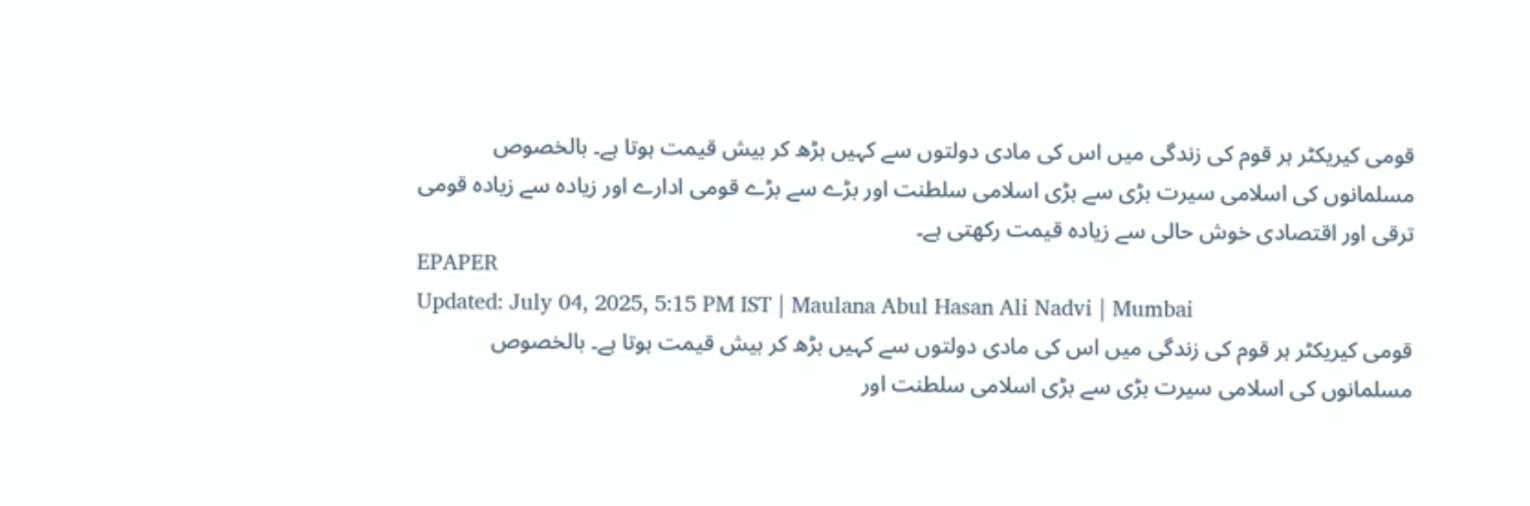قومی کیریکٹر ہر قوم کی زندگی میں اس کی مادی دولتوں سے کہیں بڑھ کر بیش قیمت ہوتا ہے۔ بالخصوص مسلمانوں کی اسلامی سیرت بڑی سے بڑی اسلامی سلطنت اور بڑے سے بڑے قومی ادارے اور زیادہ سے زیادہ قومی ترقی اور اقتصادی خوش حالی سے زیادہ قیمت رکھتی ہے۔
EPAPER
Updated: July 04, 2025, 5:15 PM IST | Maulana Abul Hasan Ali Nadvi | Mumbai
قومی کیریکٹر ہر قوم کی زندگی میں اس کی مادی دولتوں سے کہیں بڑھ کر بیش قیمت ہوتا ہے۔ بالخصوص مسلمانوں کی اسلامی سیرت بڑی سے بڑی اسلامی سلطنت اور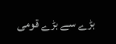بڑے سے بڑے قومی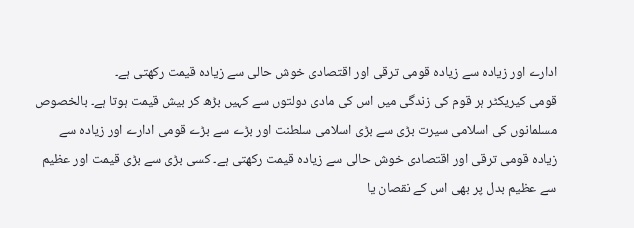ادارے اور زیادہ سے زیادہ قومی ترقی اور اقتصادی خوش حالی سے زیادہ قیمت رکھتی ہے۔
قومی کیریکٹر ہر قوم کی زندگی میں اس کی مادی دولتوں سے کہیں بڑھ کر بیش قیمت ہوتا ہے۔ بالخصوص مسلمانوں کی اسلامی سیرت بڑی سے بڑی اسلامی سلطنت اور بڑے سے بڑے قومی ادارے اور زیادہ سے زیادہ قومی ترقی اور اقتصادی خوش حالی سے زیادہ قیمت رکھتی ہے۔ کسی بڑی سے بڑی قیمت اور عظیم سے عظیم بدل پر بھی اس کے نقصان یا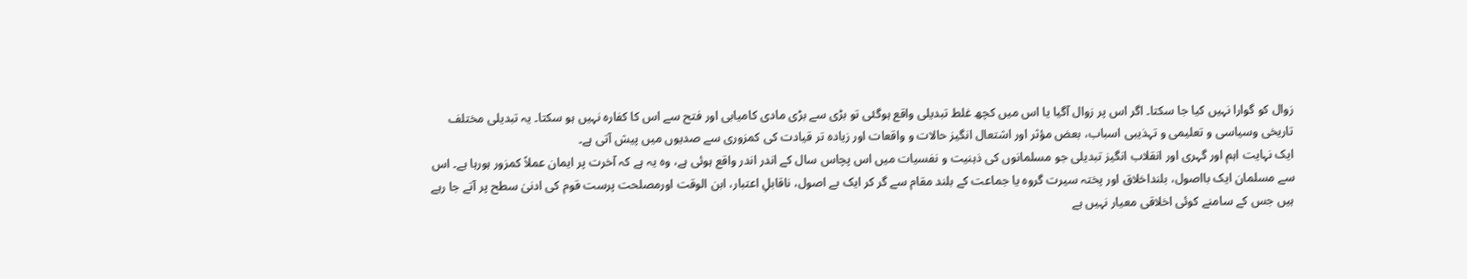زوال کو گوارا نہیں کیا جا سکتا۔ اگر اس پر زوال آگیا یا اس میں کچھ غلط تبدیلی واقع ہوگئی تو بڑی سے بڑی مادی کامیابی اور فتح سے اس کا کفارہ نہیں ہو سکتا۔ یہ تبدیلی مختلف تاریخی وسیاسی و تعلیمی و تہذیبی اسباب، بعض مؤثر اور اشتعال انگیز حالات و واقعات اور زیادہ تر قیادت کی کمزوری سے صدیوں میں پیش آتی ہے۔
ایک نہایت اہم اور گہری اور انقلاب انگیز تبدیلی جو مسلمانوں کی ذہنیت و نفسیات میں اس پچاس سال کے اندر اندر واقع ہوئی ہے، وہ یہ ہے کہ آخرت پر ایمان عملاً کمزور ہورہا ہے۔ اس سے مسلمان ایک بااصول، بلنداخلاق اور پختہ سیرت گروہ یا جماعت کے بلند مقام سے گر کر ایک بے اصول، ناقابلِ اعتبار، ابن الوقت اورمصلحت پرست قوم کی ادنیٰ سطح پر آتے جا رہے ہیں جس کے سامنے کوئی اخلاقی معیار نہیں ہے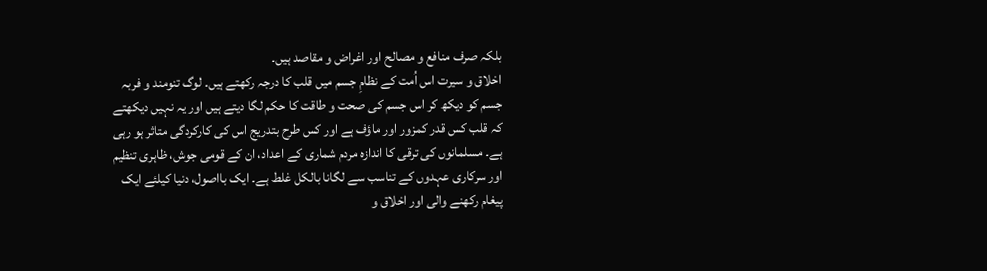بلکہ صرف منافع و مصالح اور اغراض و مقاصد ہیں۔
اخلاق و سیرت اس اُمت کے نظامِ جسم میں قلب کا درجہ رکھتے ہیں۔ لوگ تنومند و فربہ جسم کو دیکھ کر اس جسم کی صحت و طاقت کا حکم لگا دیتے ہیں اور یہ نہیں دیکھتے کہ قلب کس قدر کمزور اور ماؤف ہے اور کس طرح بتدریج اس کی کارکردگی متاثر ہو رہی ہے۔ مسلمانوں کی ترقی کا اندازہ مردم شماری کے اعداد، ان کے قومی جوش، ظاہری تنظیم اور سرکاری عہدوں کے تناسب سے لگانا بالکل غلط ہے۔ ایک بااصول، دنیا کیلئے ایک پیغام رکھنے والی اور اخلاق و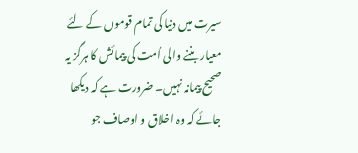سیرت میں دنیا کی تمام قوموں کے لئے معیار بننے والی اُمت کی پیمائش کا ہرگز یہ صحیح پیمانہ نہیں۔ ضرورت ہے کہ دیکھا جائے کہ وہ اخلاق و اوصاف جو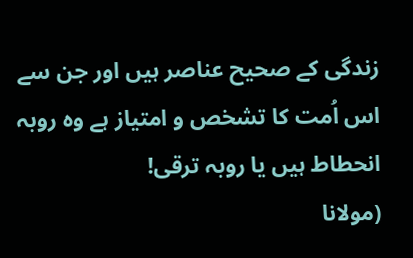زندگی کے صحیح عناصر ہیں اور جن سے اس اُمت کا تشخص و امتیاز ہے وہ روبہ انحطاط ہیں یا روبہ ترقی!
(مولانا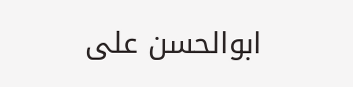ابوالحسن علی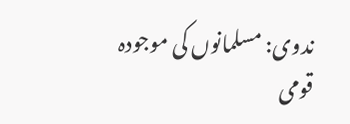ندوی: مسلمانوں کی موجودہ قومی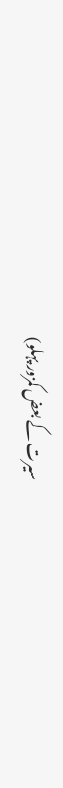سیرت کے بعض کمزور پہلو)